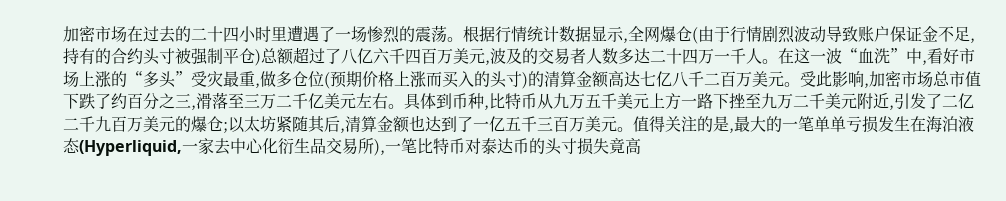加密市场在过去的二十四小时里遭遇了一场惨烈的震荡。根据行情统计数据显示,全网爆仓(由于行情剧烈波动导致账户保证金不足,持有的合约头寸被强制平仓)总额超过了八亿六千四百万美元,波及的交易者人数多达二十四万一千人。在这一波“血洗”中,看好市场上涨的“多头”受灾最重,做多仓位(预期价格上涨而买入的头寸)的清算金额高达七亿八千二百万美元。受此影响,加密市场总市值下跌了约百分之三,滑落至三万二千亿美元左右。具体到币种,比特币从九万五千美元上方一路下挫至九万二千美元附近,引发了二亿二千九百万美元的爆仓;以太坊紧随其后,清算金额也达到了一亿五千三百万美元。值得关注的是,最大的一笔单单亏损发生在海泊液态(Hyperliquid,一家去中心化衍生品交易所),一笔比特币对泰达币的头寸损失竟高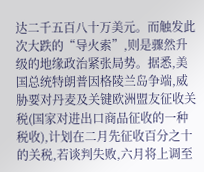达二千五百八十万美元。而触发此次大跌的“导火索”,则是骤然升级的地缘政治紧张局势。据悉,美国总统特朗普因格陵兰岛争端,威胁要对丹麦及关键欧洲盟友征收关税(国家对进出口商品征收的一种税收),计划在二月先征收百分之十的关税,若谈判失败,六月将上调至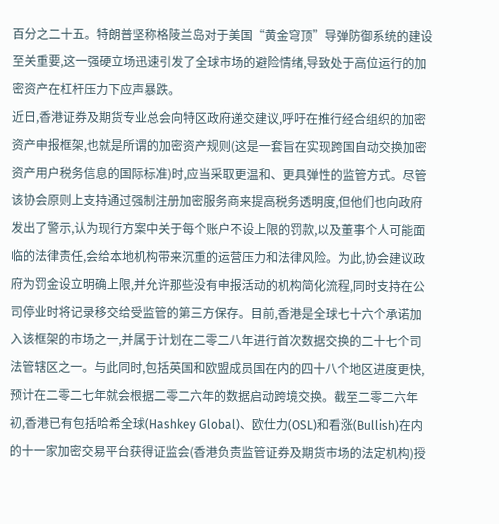百分之二十五。特朗普坚称格陵兰岛对于美国“黄金穹顶”导弹防御系统的建设至关重要,这一强硬立场迅速引发了全球市场的避险情绪,导致处于高位运行的加密资产在杠杆压力下应声暴跌。
近日,香港证券及期货专业总会向特区政府递交建议,呼吁在推行经合组织的加密资产申报框架,也就是所谓的加密资产规则(这是一套旨在实现跨国自动交换加密资产用户税务信息的国际标准)时,应当采取更温和、更具弹性的监管方式。尽管该协会原则上支持通过强制注册加密服务商来提高税务透明度,但他们也向政府发出了警示,认为现行方案中关于每个账户不设上限的罚款,以及董事个人可能面临的法律责任,会给本地机构带来沉重的运营压力和法律风险。为此,协会建议政府为罚金设立明确上限,并允许那些没有申报活动的机构简化流程,同时支持在公司停业时将记录移交给受监管的第三方保存。目前,香港是全球七十六个承诺加入该框架的市场之一,并属于计划在二零二八年进行首次数据交换的二十七个司法管辖区之一。与此同时,包括英国和欧盟成员国在内的四十八个地区进度更快,预计在二零二七年就会根据二零二六年的数据启动跨境交换。截至二零二六年初,香港已有包括哈希全球(Hashkey Global)、欧仕力(OSL)和看涨(Bullish)在内的十一家加密交易平台获得证监会(香港负责监管证券及期货市场的法定机构)授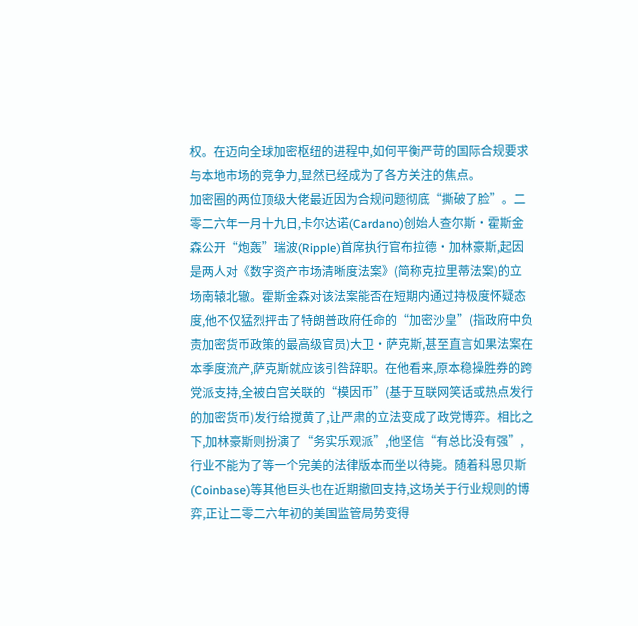权。在迈向全球加密枢纽的进程中,如何平衡严苛的国际合规要求与本地市场的竞争力,显然已经成为了各方关注的焦点。
加密圈的两位顶级大佬最近因为合规问题彻底“撕破了脸”。二零二六年一月十九日,卡尔达诺(Cardano)创始人查尔斯·霍斯金森公开“炮轰”瑞波(Ripple)首席执行官布拉德·加林豪斯,起因是两人对《数字资产市场清晰度法案》(简称克拉里蒂法案)的立场南辕北辙。霍斯金森对该法案能否在短期内通过持极度怀疑态度,他不仅猛烈抨击了特朗普政府任命的“加密沙皇”(指政府中负责加密货币政策的最高级官员)大卫·萨克斯,甚至直言如果法案在本季度流产,萨克斯就应该引咎辞职。在他看来,原本稳操胜券的跨党派支持,全被白宫关联的“模因币”(基于互联网笑话或热点发行的加密货币)发行给搅黄了,让严肃的立法变成了政党博弈。相比之下,加林豪斯则扮演了“务实乐观派”,他坚信“有总比没有强”,行业不能为了等一个完美的法律版本而坐以待毙。随着科恩贝斯(Coinbase)等其他巨头也在近期撤回支持,这场关于行业规则的博弈,正让二零二六年初的美国监管局势变得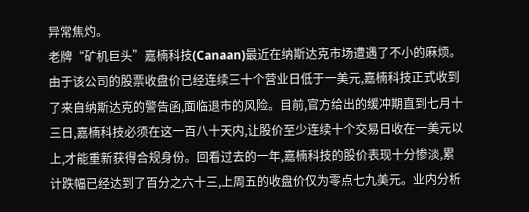异常焦灼。
老牌“矿机巨头”嘉楠科技(Canaan)最近在纳斯达克市场遭遇了不小的麻烦。由于该公司的股票收盘价已经连续三十个营业日低于一美元,嘉楠科技正式收到了来自纳斯达克的警告函,面临退市的风险。目前,官方给出的缓冲期直到七月十三日,嘉楠科技必须在这一百八十天内,让股价至少连续十个交易日收在一美元以上,才能重新获得合规身份。回看过去的一年,嘉楠科技的股价表现十分惨淡,累计跌幅已经达到了百分之六十三,上周五的收盘价仅为零点七九美元。业内分析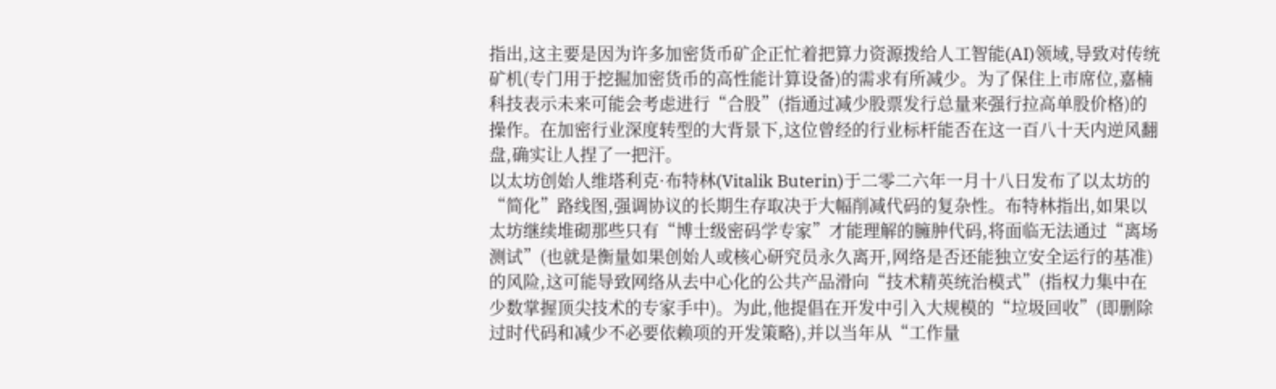指出,这主要是因为许多加密货币矿企正忙着把算力资源拨给人工智能(AI)领域,导致对传统矿机(专门用于挖掘加密货币的高性能计算设备)的需求有所减少。为了保住上市席位,嘉楠科技表示未来可能会考虑进行“合股”(指通过减少股票发行总量来强行拉高单股价格)的操作。在加密行业深度转型的大背景下,这位曾经的行业标杆能否在这一百八十天内逆风翻盘,确实让人捏了一把汗。
以太坊创始人维塔利克·布特林(Vitalik Buterin)于二零二六年一月十八日发布了以太坊的“简化”路线图,强调协议的长期生存取决于大幅削减代码的复杂性。布特林指出,如果以太坊继续堆砌那些只有“博士级密码学专家”才能理解的臃肿代码,将面临无法通过“离场测试”(也就是衡量如果创始人或核心研究员永久离开,网络是否还能独立安全运行的基准)的风险,这可能导致网络从去中心化的公共产品滑向“技术精英统治模式”(指权力集中在少数掌握顶尖技术的专家手中)。为此,他提倡在开发中引入大规模的“垃圾回收”(即删除过时代码和减少不必要依赖项的开发策略),并以当年从“工作量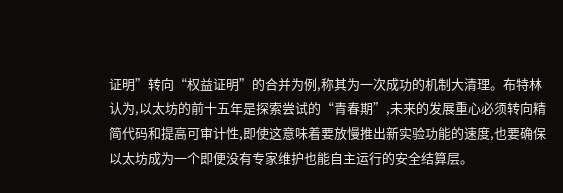证明”转向“权益证明”的合并为例,称其为一次成功的机制大清理。布特林认为,以太坊的前十五年是探索尝试的“青春期”,未来的发展重心必须转向精简代码和提高可审计性,即使这意味着要放慢推出新实验功能的速度,也要确保以太坊成为一个即便没有专家维护也能自主运行的安全结算层。